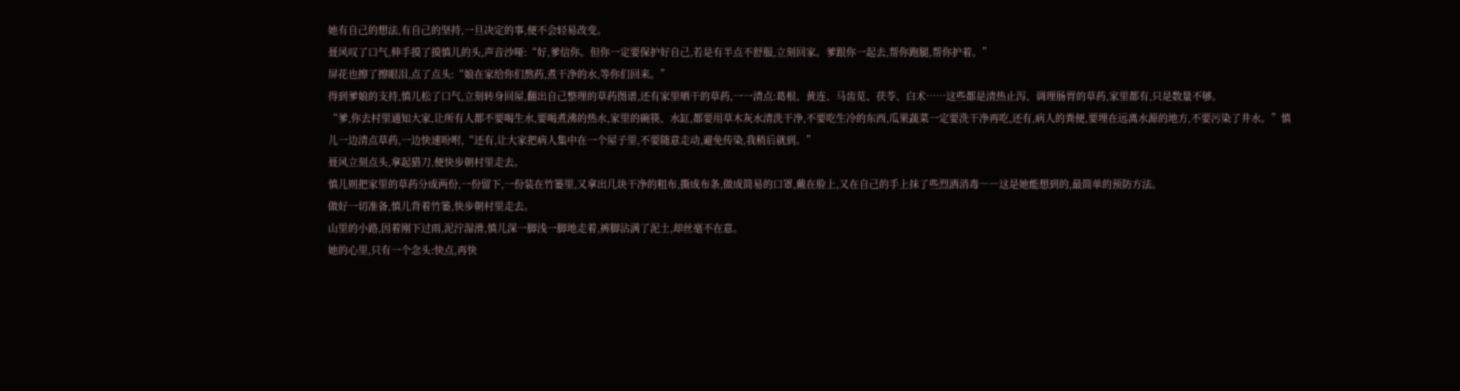她有自己的想法,有自己的坚持,一旦决定的事,便不会轻易改变。
聂风叹了口气,伸手摸了摸慎儿的头,声音沙哑:“好,爹信你。但你一定要保护好自己,若是有半点不舒服,立刻回家。爹跟你一起去,帮你跑腿,帮你护着。”
屏花也擦了擦眼泪,点了点头:“娘在家给你们熬药,煮干净的水,等你们回来。”
得到爹娘的支持,慎儿松了口气,立刻转身回屋,翻出自己整理的草药图谱,还有家里晒干的草药,一一清点:葛根、黄连、马齿苋、茯苓、白术……这些都是清热止泻、调理肠胃的草药,家里都有,只是数量不够。
“爹,你去村里通知大家,让所有人都不要喝生水,要喝煮沸的热水,家里的碗筷、水缸,都要用草木灰水清洗干净,不要吃生冷的东西,瓜果蔬菜一定要洗干净再吃,还有,病人的粪便,要埋在远离水源的地方,不要污染了井水。”慎儿一边清点草药,一边快速吩咐,“还有,让大家把病人集中在一个屋子里,不要随意走动,避免传染,我稍后就到。”
聂风立刻点头,拿起猎刀,便快步朝村里走去。
慎儿则把家里的草药分成两份,一份留下,一份装在竹篓里,又拿出几块干净的粗布,撕成布条,做成简易的口罩,戴在脸上,又在自己的手上抹了些烈酒消毒――这是她能想到的,最简单的预防方法。
做好一切准备,慎儿背着竹篓,快步朝村里走去。
山里的小路,因着刚下过雨,泥泞湿滑,慎儿深一脚浅一脚地走着,裤脚沾满了泥土,却丝毫不在意。
她的心里,只有一个念头:快点,再快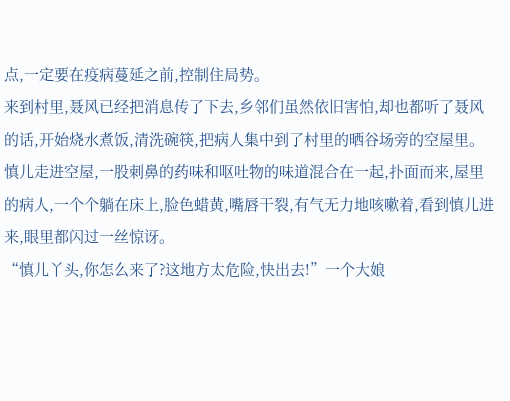点,一定要在疫病蔓延之前,控制住局势。
来到村里,聂风已经把消息传了下去,乡邻们虽然依旧害怕,却也都听了聂风的话,开始烧水煮饭,清洗碗筷,把病人集中到了村里的晒谷场旁的空屋里。
慎儿走进空屋,一股刺鼻的药味和呕吐物的味道混合在一起,扑面而来,屋里的病人,一个个躺在床上,脸色蜡黄,嘴唇干裂,有气无力地咳嗽着,看到慎儿进来,眼里都闪过一丝惊讶。
“慎儿丫头,你怎么来了?这地方太危险,快出去!”一个大娘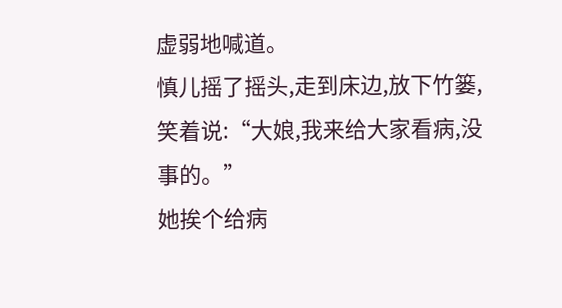虚弱地喊道。
慎儿摇了摇头,走到床边,放下竹篓,笑着说:“大娘,我来给大家看病,没事的。”
她挨个给病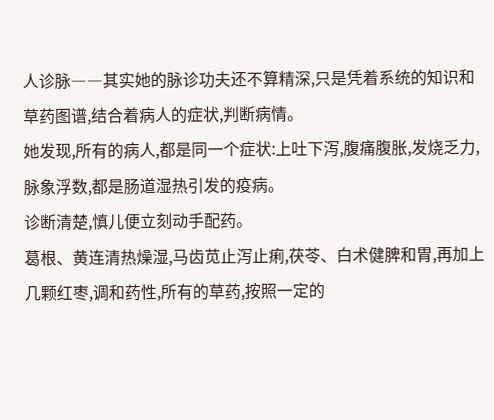人诊脉――其实她的脉诊功夫还不算精深,只是凭着系统的知识和草药图谱,结合着病人的症状,判断病情。
她发现,所有的病人,都是同一个症状:上吐下泻,腹痛腹胀,发烧乏力,脉象浮数,都是肠道湿热引发的疫病。
诊断清楚,慎儿便立刻动手配药。
葛根、黄连清热燥湿,马齿苋止泻止痢,茯苓、白术健脾和胃,再加上几颗红枣,调和药性,所有的草药,按照一定的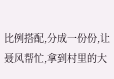比例搭配,分成一份份,让聂风帮忙,拿到村里的大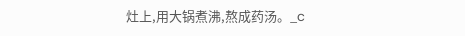灶上,用大锅煮沸,熬成药汤。_c